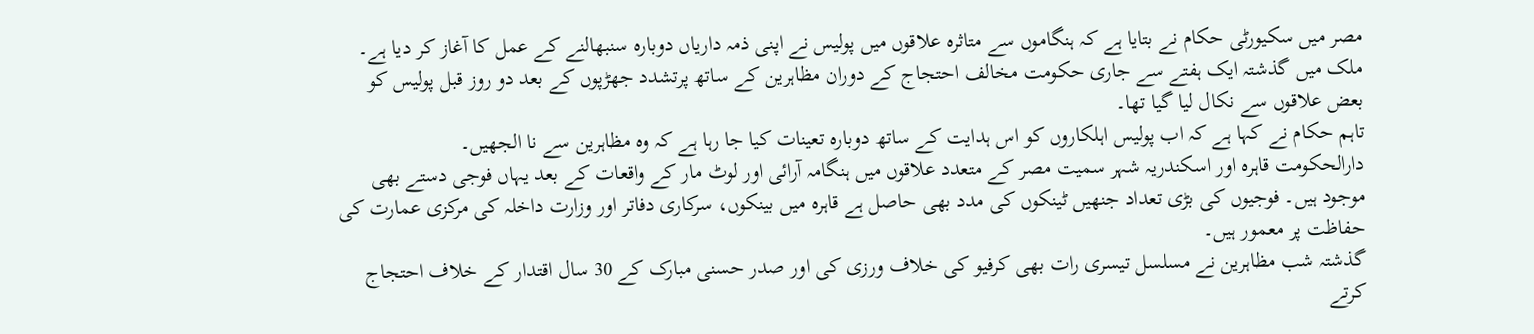مصر میں سکیورٹی حکام نے بتایا ہے کہ ہنگاموں سے متاثرہ علاقوں میں پولیس نے اپنی ذمہ داریاں دوبارہ سنبھالنے کے عمل کا آغاز کر دیا ہے۔
ملک میں گذشتہ ایک ہفتے سے جاری حکومت مخالف احتجاج کے دوران مظاہرین کے ساتھ پرتشدد جھڑپوں کے بعد دو روز قبل پولیس کو بعض علاقوں سے نکال لیا گیا تھا۔
تاہم حکام نے کہا ہے کہ اب پولیس اہلکاروں کو اس ہدایت کے ساتھ دوبارہ تعینات کیا جا رہا ہے کہ وہ مظاہرین سے نا الجھیں۔
دارالحکومت قاہرہ اور اسکندریہ شہر سمیت مصر کے متعدد علاقوں میں ہنگامہ آرائی اور لوٹ مار کے واقعات کے بعد یہاں فوجی دستے بھی موجود ہیں۔ فوجیوں کی بڑی تعداد جنھیں ٹینکوں کی مدد بھی حاصل ہے قاہرہ میں بینکوں، سرکاری دفاتر اور وزارت داخلہ کی مرکزی عمارت کی حفاظت پر معمور ہیں۔
گذشتہ شب مظاہرین نے مسلسل تیسری رات بھی کرفیو کی خلاف ورزی کی اور صدر حسنی مبارک کے 30 سال اقتدار کے خلاف احتجاج کرتے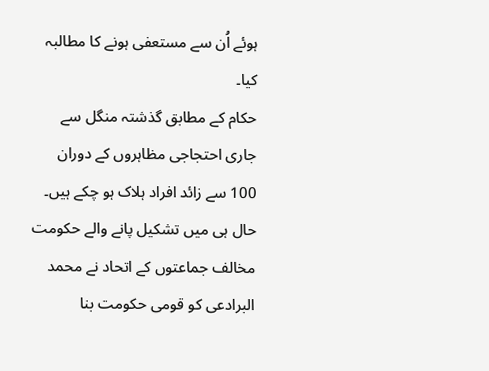ہوئے اُن سے مستعفی ہونے کا مطالبہ کیا۔
حکام کے مطابق گذشتہ منگل سے جاری احتجاجی مظاہروں کے دوران 100 سے زائد افراد ہلاک ہو چکے ہیں۔
حال ہی میں تشکیل پانے والے حکومت مخالف جماعتوں کے اتحاد نے محمد البرادعی کو قومی حکومت بنا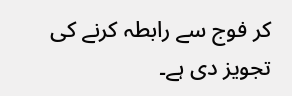کر فوج سے رابطہ کرنے کی تجویز دی ہے۔